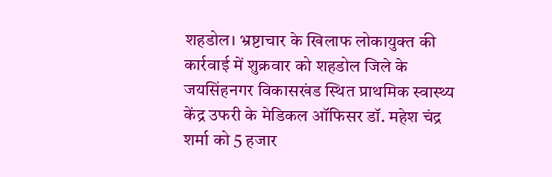शहडोल। भ्रष्टाचार के खिलाफ लोकायुक्त की कार्रवाई में शुक्रवार को शहडोल जिले के जयसिंहनगर विकासखंड स्थित प्राथमिक स्वास्थ्य केंद्र उफरी के मेडिकल ऑफिसर डॉ. महेश चंद्र शर्मा को 5 हजार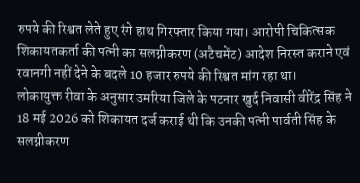रुपये की रिश्वत लेते हुए रंगे हाथ गिरफ्तार किया गया। आरोपी चिकित्सक शिकायतकर्ता की पत्नी का सलग्नीकरण (अटैचमेंट) आदेश निरस्त कराने एवं रवानगी नहीं देने के बदले 10 हजार रुपये की रिश्वत मांग रहा था।
लोकायुक्त रीवा के अनुसार उमरिया जिले के पटनार खुर्द निवासी वीरेंद्र सिंह ने 18 मई 2026 को शिकायत दर्ज कराई थी कि उनकी पत्नी पार्वती सिंह के सलग्नीकरण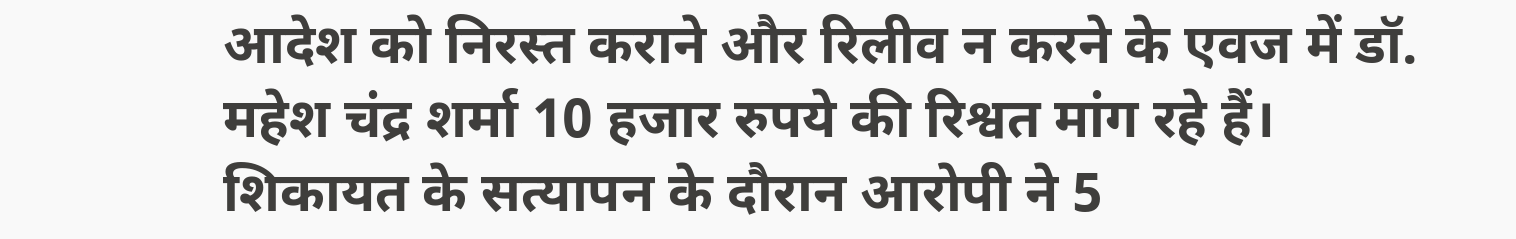आदेश को निरस्त कराने और रिलीव न करने के एवज में डॉ. महेश चंद्र शर्मा 10 हजार रुपये की रिश्वत मांग रहे हैं। शिकायत के सत्यापन के दौरान आरोपी ने 5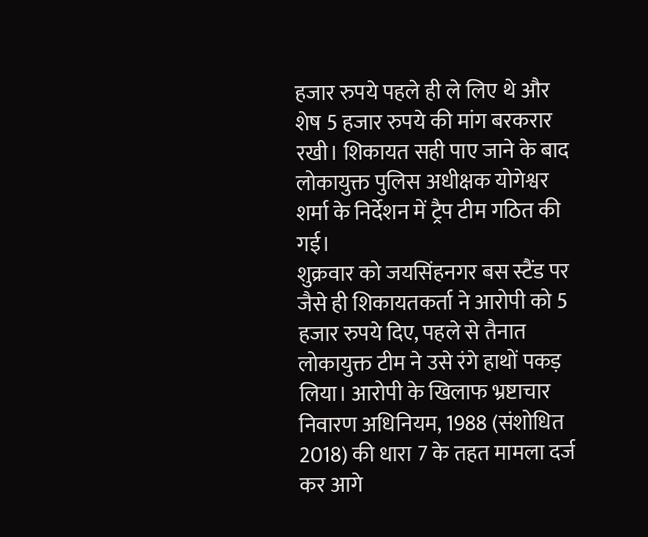हजार रुपये पहले ही ले लिए थे और शेष 5 हजार रुपये की मांग बरकरार रखी। शिकायत सही पाए जाने के बाद लोकायुक्त पुलिस अधीक्षक योगेश्वर शर्मा के निर्देशन में ट्रैप टीम गठित की गई।
शुक्रवार को जयसिंहनगर बस स्टैंड पर जैसे ही शिकायतकर्ता ने आरोपी को 5 हजार रुपये दिए, पहले से तैनात लोकायुक्त टीम ने उसे रंगे हाथों पकड़ लिया। आरोपी के खिलाफ भ्रष्टाचार निवारण अधिनियम, 1988 (संशोधित 2018) की धारा 7 के तहत मामला दर्ज कर आगे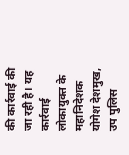की कार्रवाई की जा रही है। यह कार्रवाई लोकायुक्त के महानिदेशक योगेश देशमुख, उप पुलिस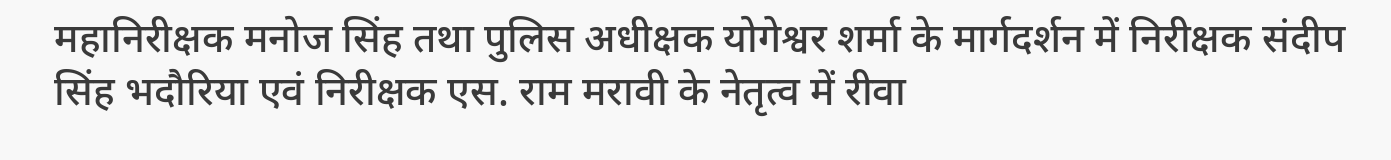महानिरीक्षक मनोज सिंह तथा पुलिस अधीक्षक योगेश्वर शर्मा के मार्गदर्शन में निरीक्षक संदीप सिंह भदौरिया एवं निरीक्षक एस. राम मरावी के नेतृत्व में रीवा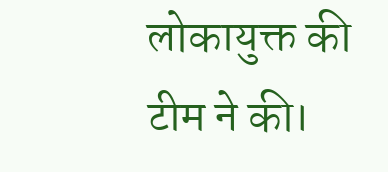लोकायुक्त की टीम ने की।